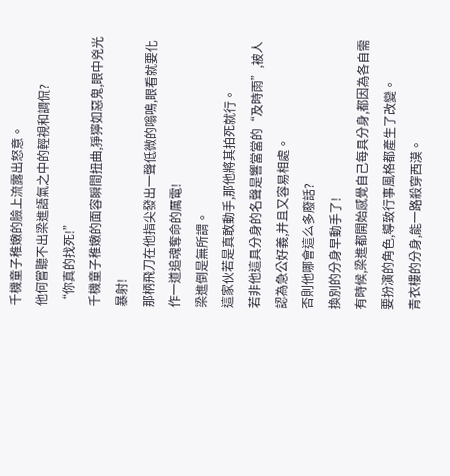千機童子稚嫩的臉上流露出怒意。
他何嘗聽不出梁進語氣之中的輕視和調侃?
“你真的找死!”
千機童子稚嫩的面容瞬間扭曲,猙獰如惡鬼,眼中兇光暴射!
那柄飛刀在他指尖發出一聲低微的嗡鳴,眼看就要化作一道追魂奪命的厲電!
梁進倒是無所謂。
這家伙若是真敢動手,那他將其拍死就行。
若非他這具分身的名聲是響當當的“及時雨”,被人認為急公好義,并且又容易相處。
否則他哪會這么多廢話?
換別的分身早動手了!
有時候,梁進都開始感覺自己每具分身,都因為各自需要扮演的角色,導致行事風格都產生了改變。
青衣樓的分身,能一路殺穿西漠。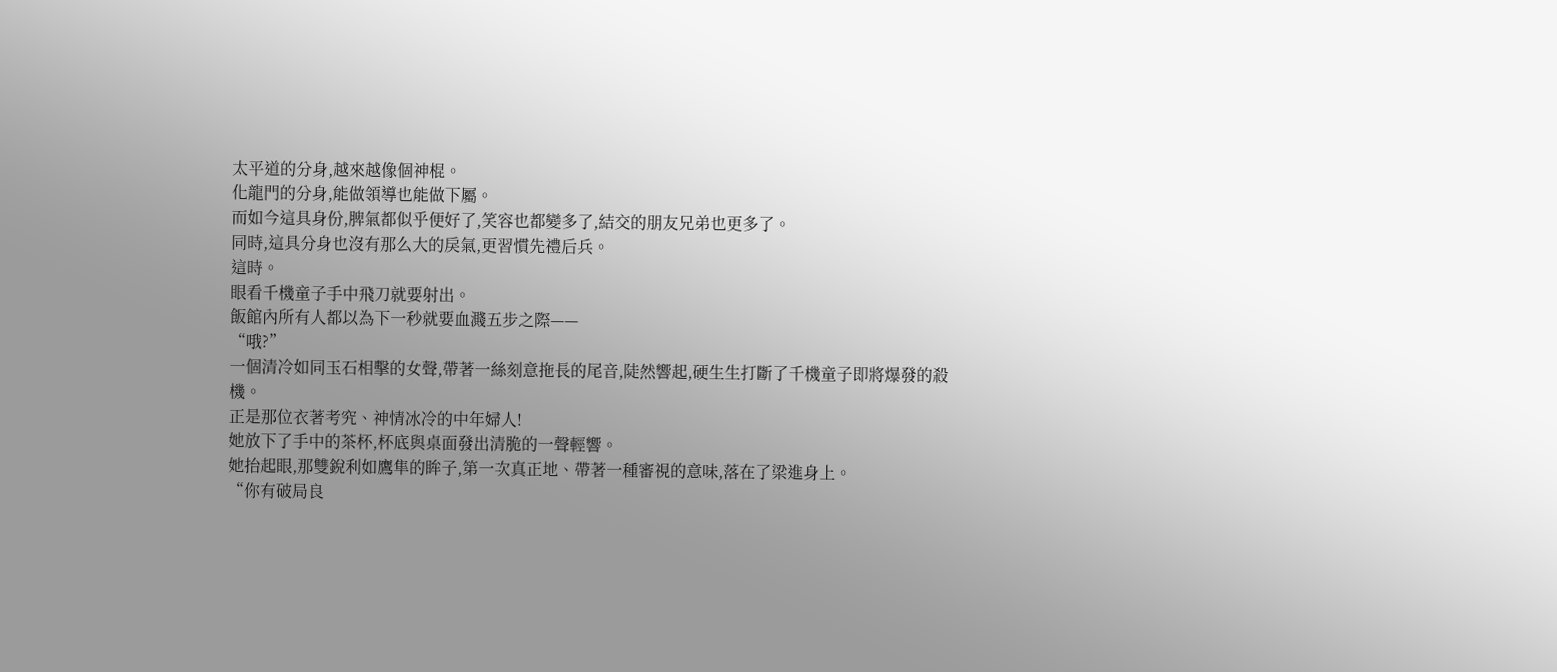太平道的分身,越來越像個神棍。
化龍門的分身,能做領導也能做下屬。
而如今這具身份,脾氣都似乎便好了,笑容也都變多了,結交的朋友兄弟也更多了。
同時,這具分身也沒有那么大的戾氣,更習慣先禮后兵。
這時。
眼看千機童子手中飛刀就要射出。
飯館內所有人都以為下一秒就要血濺五步之際——
“哦?”
一個清冷如同玉石相擊的女聲,帶著一絲刻意拖長的尾音,陡然響起,硬生生打斷了千機童子即將爆發的殺機。
正是那位衣著考究、神情冰冷的中年婦人!
她放下了手中的茶杯,杯底與桌面發出清脆的一聲輕響。
她抬起眼,那雙銳利如鷹隼的眸子,第一次真正地、帶著一種審視的意味,落在了梁進身上。
“你有破局良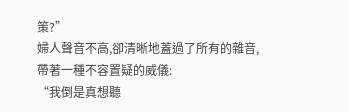策?”
婦人聲音不高,卻清晰地蓋過了所有的雜音,帶著一種不容置疑的威儀:
“我倒是真想聽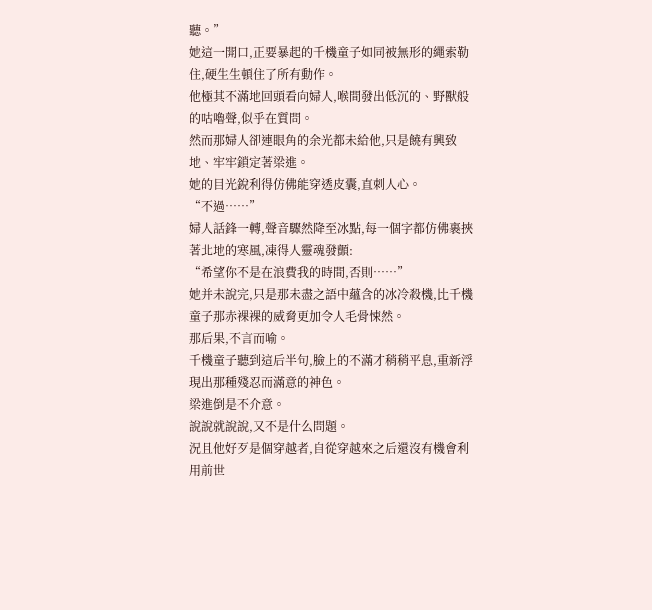聽。”
她這一開口,正要暴起的千機童子如同被無形的繩索勒住,硬生生頓住了所有動作。
他極其不滿地回頭看向婦人,喉間發出低沉的、野獸般的咕嚕聲,似乎在質問。
然而那婦人卻連眼角的余光都未給他,只是饒有興致地、牢牢鎖定著梁進。
她的目光銳利得仿佛能穿透皮囊,直刺人心。
“不過……”
婦人話鋒一轉,聲音驟然降至冰點,每一個字都仿佛裹挾著北地的寒風,凍得人靈魂發顫:
“希望你不是在浪費我的時間,否則……”
她并未說完,只是那未盡之語中蘊含的冰冷殺機,比千機童子那赤裸裸的威脅更加令人毛骨悚然。
那后果,不言而喻。
千機童子聽到這后半句,臉上的不滿才稍稍平息,重新浮現出那種殘忍而滿意的神色。
梁進倒是不介意。
說說就說說,又不是什么問題。
況且他好歹是個穿越者,自從穿越來之后還沒有機會利用前世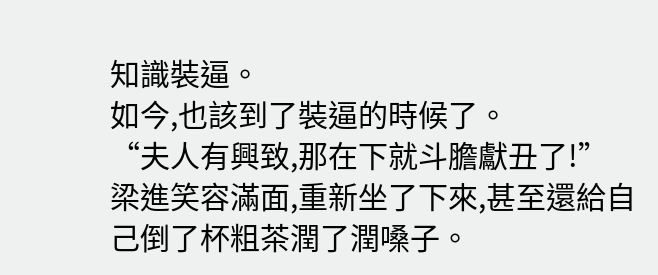知識裝逼。
如今,也該到了裝逼的時候了。
“夫人有興致,那在下就斗膽獻丑了!”
梁進笑容滿面,重新坐了下來,甚至還給自己倒了杯粗茶潤了潤嗓子。